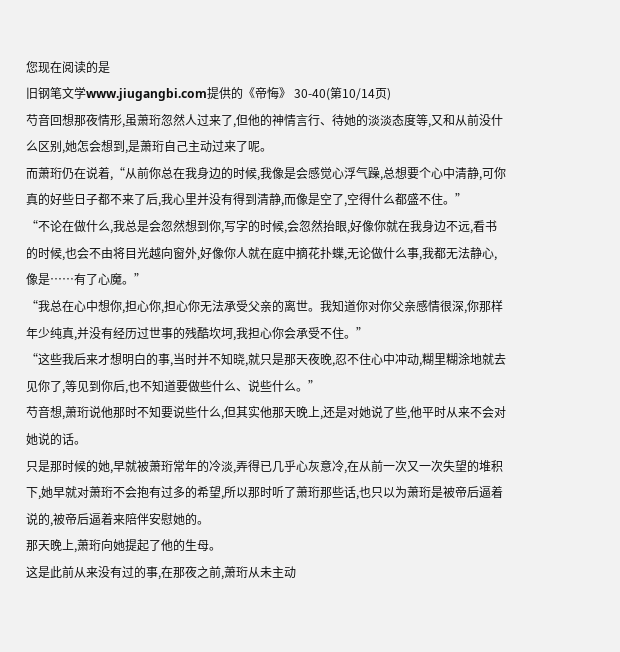您现在阅读的是
旧钢笔文学www.jiugangbi.com提供的《帝悔》 30-40(第10/14页)
芍音回想那夜情形,虽萧珩忽然人过来了,但他的神情言行、待她的淡淡态度等,又和从前没什么区别,她怎会想到,是萧珩自己主动过来了呢。
而萧珩仍在说着,“从前你总在我身边的时候,我像是会感觉心浮气躁,总想要个心中清静,可你真的好些日子都不来了后,我心里并没有得到清静,而像是空了,空得什么都盛不住。”
“不论在做什么,我总是会忽然想到你,写字的时候,会忽然抬眼,好像你就在我身边不远,看书的时候,也会不由将目光越向窗外,好像你人就在庭中摘花扑蝶,无论做什么事,我都无法静心,像是……有了心魔。”
“我总在心中想你,担心你,担心你无法承受父亲的离世。我知道你对你父亲感情很深,你那样年少纯真,并没有经历过世事的残酷坎坷,我担心你会承受不住。”
“这些我后来才想明白的事,当时并不知晓,就只是那天夜晚,忍不住心中冲动,糊里糊涂地就去见你了,等见到你后,也不知道要做些什么、说些什么。”
芍音想,萧珩说他那时不知要说些什么,但其实他那天晚上,还是对她说了些,他平时从来不会对她说的话。
只是那时候的她,早就被萧珩常年的冷淡,弄得已几乎心灰意冷,在从前一次又一次失望的堆积下,她早就对萧珩不会抱有过多的希望,所以那时听了萧珩那些话,也只以为萧珩是被帝后逼着说的,被帝后逼着来陪伴安慰她的。
那天晚上,萧珩向她提起了他的生母。
这是此前从来没有过的事,在那夜之前,萧珩从未主动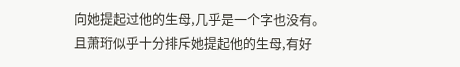向她提起过他的生母,几乎是一个字也没有。
且萧珩似乎十分排斥她提起他的生母,有好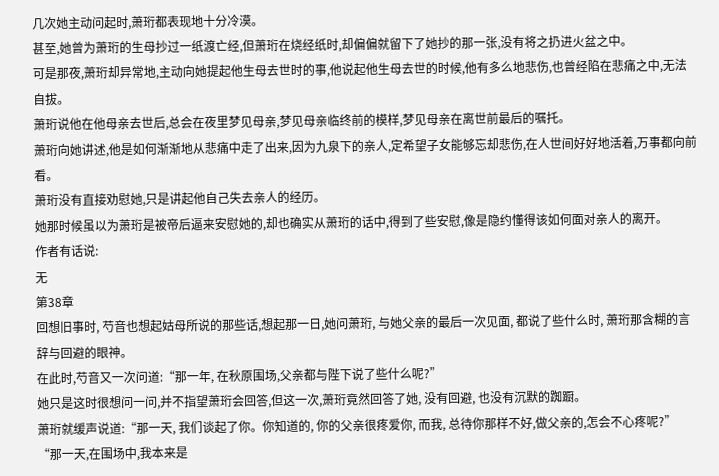几次她主动问起时,萧珩都表现地十分冷漠。
甚至,她曾为萧珩的生母抄过一纸渡亡经,但萧珩在烧经纸时,却偏偏就留下了她抄的那一张,没有将之扔进火盆之中。
可是那夜,萧珩却异常地,主动向她提起他生母去世时的事,他说起他生母去世的时候,他有多么地悲伤,也曾经陷在悲痛之中,无法自拔。
萧珩说他在他母亲去世后,总会在夜里梦见母亲,梦见母亲临终前的模样,梦见母亲在离世前最后的嘱托。
萧珩向她讲述,他是如何渐渐地从悲痛中走了出来,因为九泉下的亲人,定希望子女能够忘却悲伤,在人世间好好地活着,万事都向前看。
萧珩没有直接劝慰她,只是讲起他自己失去亲人的经历。
她那时候虽以为萧珩是被帝后逼来安慰她的,却也确实从萧珩的话中,得到了些安慰,像是隐约懂得该如何面对亲人的离开。
作者有话说:
无
第38章
回想旧事时, 芍音也想起姑母所说的那些话,想起那一日,她问萧珩, 与她父亲的最后一次见面, 都说了些什么时, 萧珩那含糊的言辞与回避的眼神。
在此时,芍音又一次问道:“那一年, 在秋原围场,父亲都与陛下说了些什么呢?”
她只是这时很想问一问,并不指望萧珩会回答,但这一次,萧珩竟然回答了她, 没有回避, 也没有沉默的踟蹰。
萧珩就缓声说道:“那一天, 我们谈起了你。你知道的, 你的父亲很疼爱你, 而我, 总待你那样不好,做父亲的,怎会不心疼呢?”
“那一天,在围场中,我本来是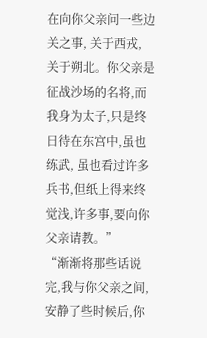在向你父亲问一些边关之事, 关于西戎, 关于朔北。你父亲是征战沙场的名将,而我身为太子,只是终日待在东宫中,虽也练武, 虽也看过许多兵书,但纸上得来终觉浅,许多事,要向你父亲请教。”
“渐渐将那些话说完,我与你父亲之间,安静了些时候后,你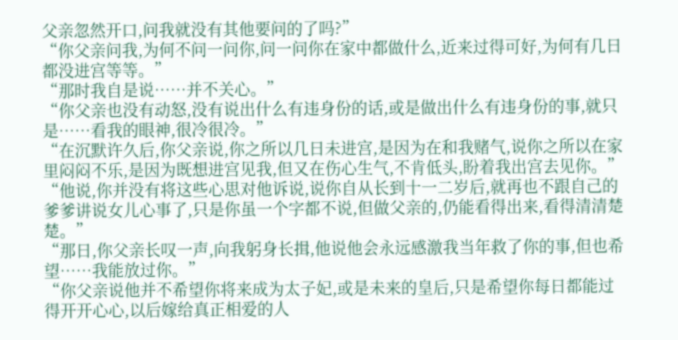父亲忽然开口,问我就没有其他要问的了吗?”
“你父亲问我,为何不问一问你,问一问你在家中都做什么,近来过得可好,为何有几日都没进宫等等。”
“那时我自是说……并不关心。”
“你父亲也没有动怒,没有说出什么有违身份的话,或是做出什么有违身份的事,就只是……看我的眼神,很冷很冷。”
“在沉默许久后,你父亲说,你之所以几日未进宫,是因为在和我赌气,说你之所以在家里闷闷不乐,是因为既想进宫见我,但又在伤心生气,不肯低头,盼着我出宫去见你。”
“他说,你并没有将这些心思对他诉说,说你自从长到十一二岁后,就再也不跟自己的爹爹讲说女儿心事了,只是你虽一个字都不说,但做父亲的,仍能看得出来,看得清清楚楚。”
“那日,你父亲长叹一声,向我躬身长揖,他说他会永远感激我当年救了你的事,但也希望……我能放过你。”
“你父亲说他并不希望你将来成为太子妃,或是未来的皇后,只是希望你每日都能过得开开心心,以后嫁给真正相爱的人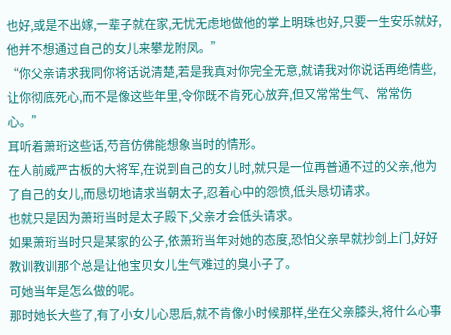也好,或是不出嫁,一辈子就在家,无忧无虑地做他的掌上明珠也好,只要一生安乐就好,他并不想通过自己的女儿来攀龙附凤。”
“你父亲请求我同你将话说清楚,若是我真对你完全无意,就请我对你说话再绝情些,让你彻底死心,而不是像这些年里,令你既不肯死心放弃,但又常常生气、常常伤心。”
耳听着萧珩这些话,芍音仿佛能想象当时的情形。
在人前威严古板的大将军,在说到自己的女儿时,就只是一位再普通不过的父亲,他为了自己的女儿,而恳切地请求当朝太子,忍着心中的怨愤,低头恳切请求。
也就只是因为萧珩当时是太子殿下,父亲才会低头请求。
如果萧珩当时只是某家的公子,依萧珩当年对她的态度,恐怕父亲早就抄剑上门,好好教训教训那个总是让他宝贝女儿生气难过的臭小子了。
可她当年是怎么做的呢。
那时她长大些了,有了小女儿心思后,就不肯像小时候那样,坐在父亲膝头,将什么心事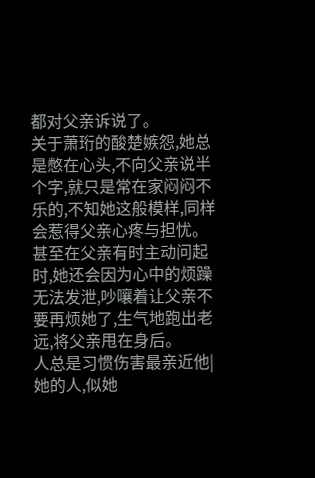都对父亲诉说了。
关于萧珩的酸楚嫉怨,她总是憋在心头,不向父亲说半个字,就只是常在家闷闷不乐的,不知她这般模样,同样会惹得父亲心疼与担忧。
甚至在父亲有时主动问起时,她还会因为心中的烦躁无法发泄,吵嚷着让父亲不要再烦她了,生气地跑出老远,将父亲甩在身后。
人总是习惯伤害最亲近他|她的人,似她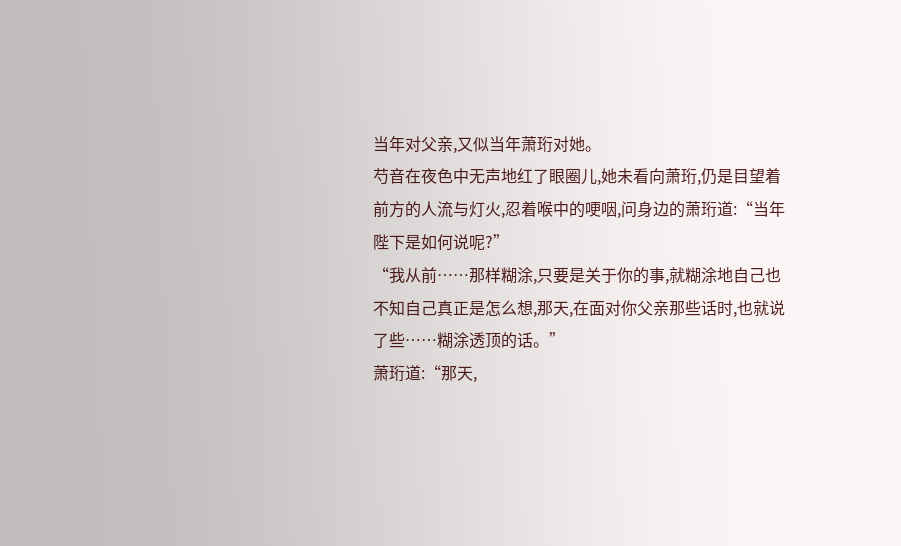当年对父亲,又似当年萧珩对她。
芍音在夜色中无声地红了眼圈儿,她未看向萧珩,仍是目望着前方的人流与灯火,忍着喉中的哽咽,问身边的萧珩道:“当年陛下是如何说呢?”
“我从前……那样糊涂,只要是关于你的事,就糊涂地自己也不知自己真正是怎么想,那天,在面对你父亲那些话时,也就说了些……糊涂透顶的话。”
萧珩道:“那天,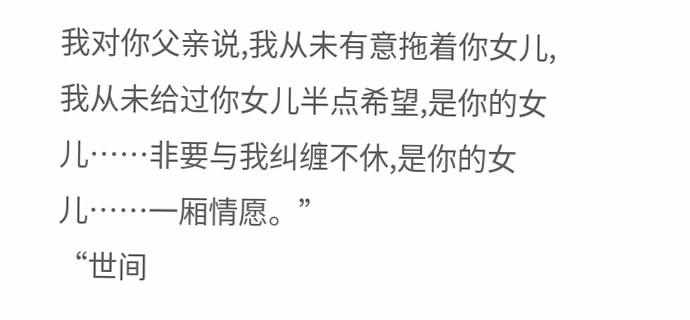我对你父亲说,我从未有意拖着你女儿,我从未给过你女儿半点希望,是你的女儿……非要与我纠缠不休,是你的女儿……一厢情愿。”
“世间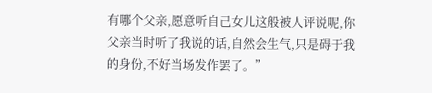有哪个父亲,愿意听自己女儿这般被人评说呢,你父亲当时听了我说的话,自然会生气,只是碍于我的身份,不好当场发作罢了。”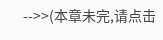-->>(本章未完,请点击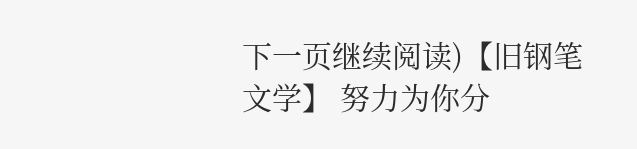下一页继续阅读)【旧钢笔文学】 努力为你分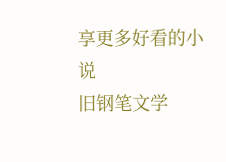享更多好看的小说
旧钢笔文学